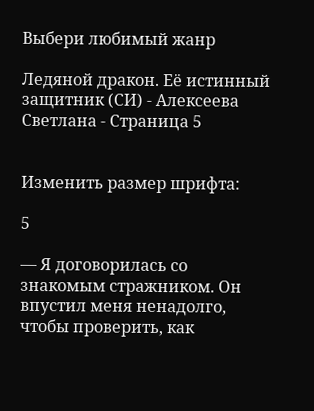Выбери любимый жанр

Ледяной дракон. Её истинный защитник (СИ) - Алексеева Светлана - Страница 5


Изменить размер шрифта:

5

— Я договорилась со знакомым стражником. Он впустил меня ненадолго, чтобы проверить, как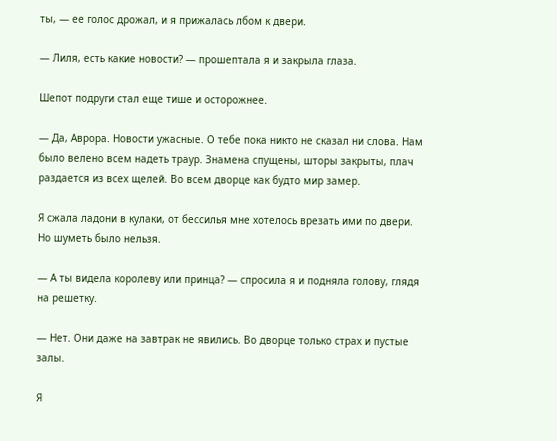ты, — ее голос дрожал, и я прижалась лбом к двери.

— Лиля, есть какие новости? — прошептала я и закрыла глаза.

Шепот подруги стал еще тише и осторожнее.

— Да, Аврора. Новости ужасные. О тебе пока никто не сказал ни слова. Нам было велено всем надеть траур. Знамена спущены, шторы закрыты, плач раздается из всех щелей. Во всем дворце как будто мир замер.

Я сжала ладони в кулаки, от бессилья мне хотелось врезать ими по двери. Но шуметь было нельзя.

— А ты видела королеву или принца? — спросила я и подняла голову, глядя на решетку.

— Нет. Они даже на завтрак не явились. Во дворце только страх и пустые залы.

Я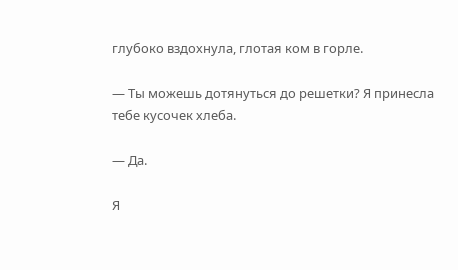глубоко вздохнула, глотая ком в горле.

— Ты можешь дотянуться до решетки? Я принесла тебе кусочек хлеба.

— Да.

Я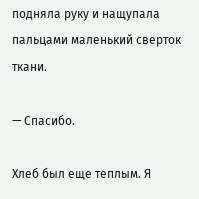подняла руку и нащупала пальцами маленький сверток ткани.

— Спасибо.

Хлеб был еще теплым. Я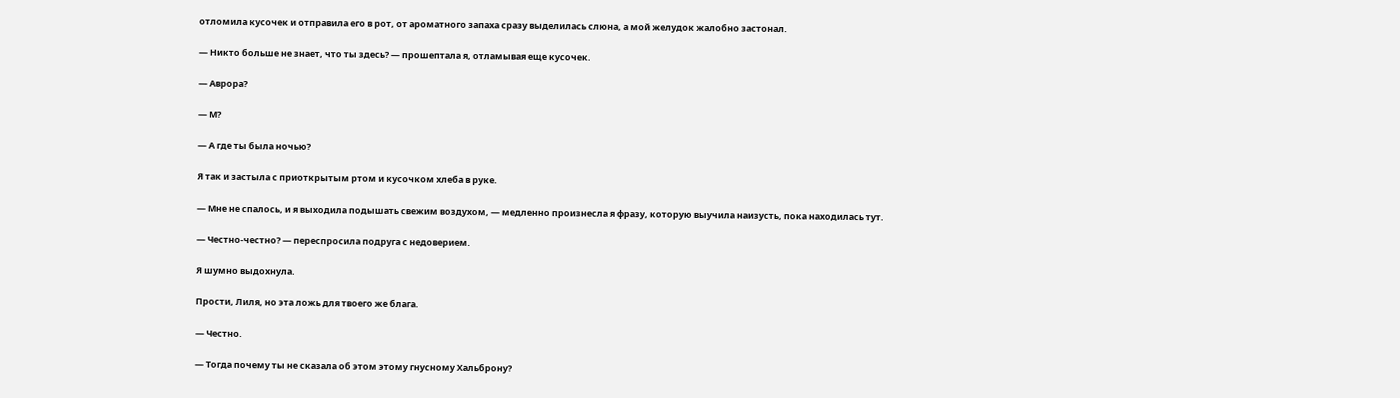отломила кусочек и отправила его в рот, от ароматного запаха сразу выделилась слюна, а мой желудок жалобно застонал.

— Никто больше не знает, что ты здесь? — прошептала я, отламывая еще кусочек.

— Аврора?

— М?

— А где ты была ночью?

Я так и застыла с приоткрытым ртом и кусочком хлеба в руке.

— Мне не спалось, и я выходила подышать свежим воздухом, — медленно произнесла я фразу, которую выучила наизусть, пока находилась тут.

— Честно-честно? — переспросила подруга с недоверием.

Я шумно выдохнула.

Прости, Лиля, но эта ложь для твоего же блага.

— Честно.

— Тогда почему ты не сказала об этом этому гнусному Хальброну?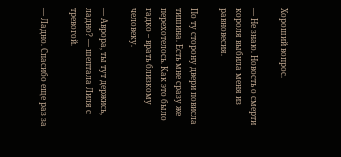Хороший вопрос.

— Не знаю. Новость о смерти короля выбила меня из равновесия.

По ту сторону двери повисла тишина. Есть мне сразу же перехотелось. Как это было гадко – врать близкому человеку.

— Аврора, ты тут держись, ладно? — шептала Лиля с тревогой.

— Ладно. Спасибо еще раз за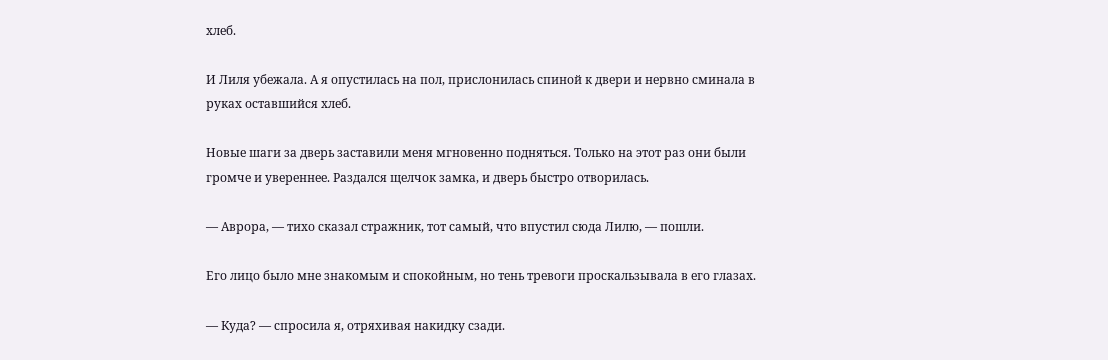хлеб.

И Лиля убежала. А я опустилась на пол, прислонилась спиной к двери и нервно сминала в руках оставшийся хлеб.

Новые шаги за дверь заставили меня мгновенно подняться. Только на этот раз они были громче и увереннее. Раздался щелчок замка, и дверь быстро отворилась.

— Аврора, — тихо сказал стражник, тот самый, что впустил сюда Лилю, — пошли.

Его лицо было мне знакомым и спокойным, но тень тревоги проскальзывала в его глазах.

— Куда? — спросила я, отряхивая накидку сзади.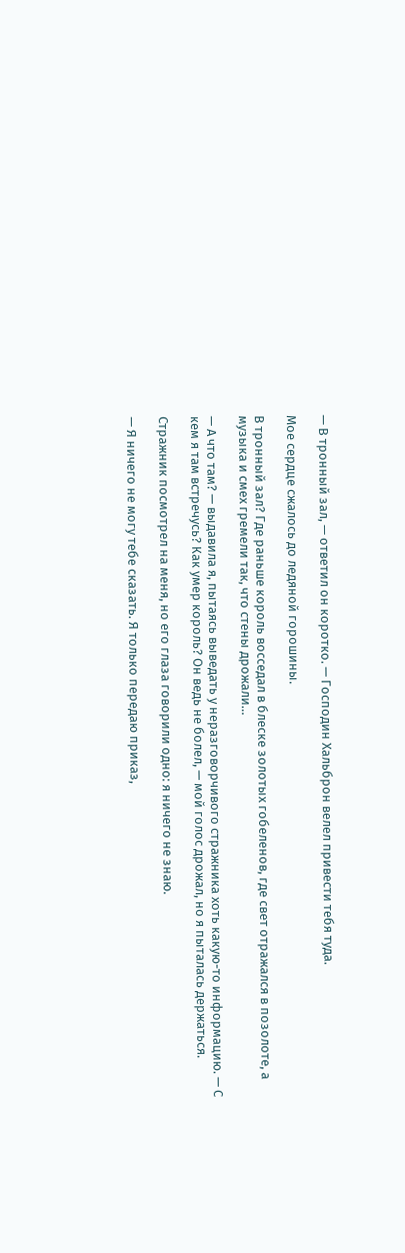— В тронный зал, — ответил он коротко. — Господин Хальброн велел привести тебя туда.

Мое сердце сжалось до ледяной горошины.

В тронный зал? Где раньше король восседал в блеске золотых гобеленов, где свет отражался в позолоте, а музыка и смех гремели так, что стены дрожали…

— А что там? — выдавила я, пытаясь выведать у неразговорчивого стражника хоть какую-то информацию. — С кем я там встречусь? Как умер король? Он ведь не болел, — мой голос дрожал, но я пыталась держаться.

Стражник посмотрел на меня, но его глаза говорили одно: я ничего не знаю.

— Я ничего не могу тебе сказать. Я только передаю приказ,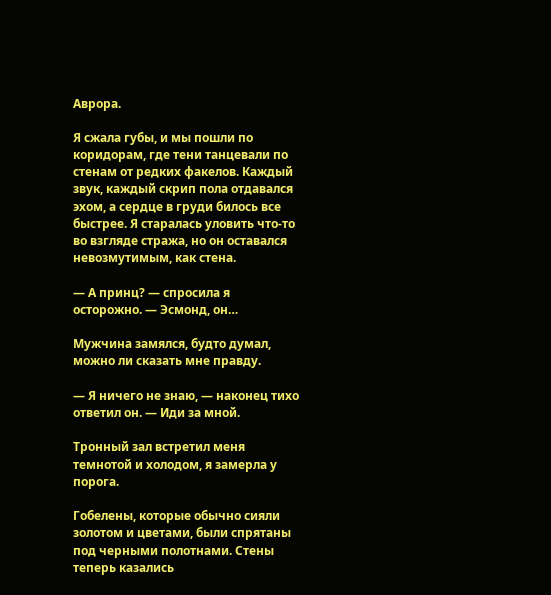Аврора.

Я сжала губы, и мы пошли по коридорам, где тени танцевали по стенам от редких факелов. Каждый звук, каждый скрип пола отдавался эхом, а сердце в груди билось все быстрее. Я старалась уловить что-то во взгляде стража, но он оставался невозмутимым, как стена.

— А принц? — спросила я осторожно. — Эсмонд, он…

Мужчина замялся, будто думал, можно ли сказать мне правду.

— Я ничего не знаю, — наконец тихо ответил он. — Иди за мной.

Тронный зал встретил меня темнотой и холодом, я замерла у порога.

Гобелены, которые обычно сияли золотом и цветами, были спрятаны под черными полотнами. Стены теперь казались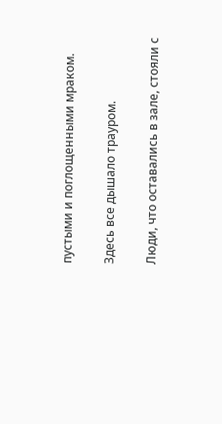пустыми и поглощенными мраком.

Здесь все дышало трауром.

Люди, что оставались в зале, стояли с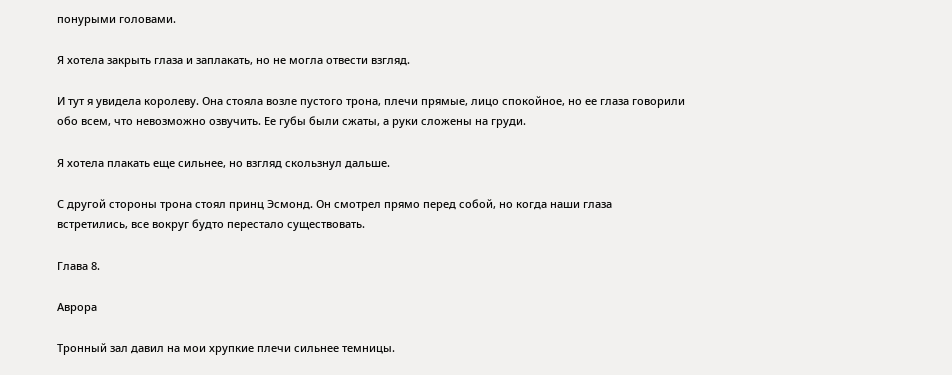понурыми головами.

Я хотела закрыть глаза и заплакать, но не могла отвести взгляд.

И тут я увидела королеву. Она стояла возле пустого трона, плечи прямые, лицо спокойное, но ее глаза говорили обо всем, что невозможно озвучить. Ее губы были сжаты, а руки сложены на груди.

Я хотела плакать еще сильнее, но взгляд скользнул дальше.

С другой стороны трона стоял принц Эсмонд. Он смотрел прямо перед собой, но когда наши глаза встретились, все вокруг будто перестало существовать.

Глава 8.

Аврора

Тронный зал давил на мои хрупкие плечи сильнее темницы.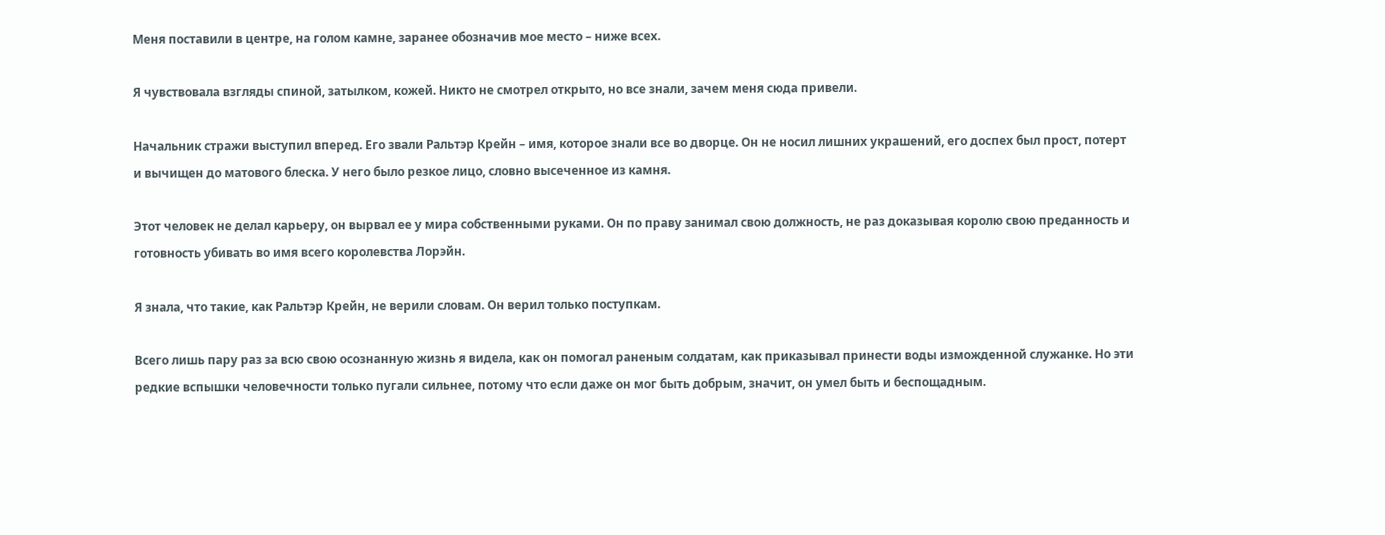Меня поставили в центре, на голом камне, заранее обозначив мое место – ниже всех.

Я чувствовала взгляды спиной, затылком, кожей. Никто не смотрел открыто, но все знали, зачем меня сюда привели.

Начальник стражи выступил вперед. Его звали Ральтэр Крейн – имя, которое знали все во дворце. Он не носил лишних украшений, его доспех был прост, потерт и вычищен до матового блеска. У него было резкое лицо, словно высеченное из камня.

Этот человек не делал карьеру, он вырвал ее у мира собственными руками. Он по праву занимал свою должность, не раз доказывая королю свою преданность и готовность убивать во имя всего королевства Лорэйн.

Я знала, что такие, как Ральтэр Крейн, не верили словам. Он верил только поступкам.

Всего лишь пару раз за всю свою осознанную жизнь я видела, как он помогал раненым солдатам, как приказывал принести воды изможденной служанке. Но эти редкие вспышки человечности только пугали сильнее, потому что если даже он мог быть добрым, значит, он умел быть и беспощадным.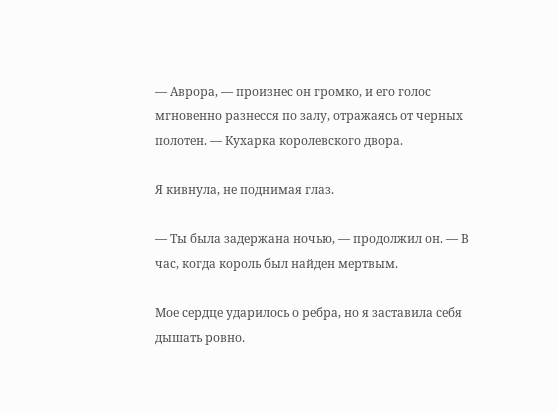— Аврора, — произнес он громко, и его голос мгновенно разнесся по залу, отражаясь от черных полотен. — Кухарка королевского двора.

Я кивнула, не поднимая глаз.

— Ты была задержана ночью, — продолжил он. — В час, когда король был найден мертвым.

Мое сердце ударилось о ребра, но я заставила себя дышать ровно.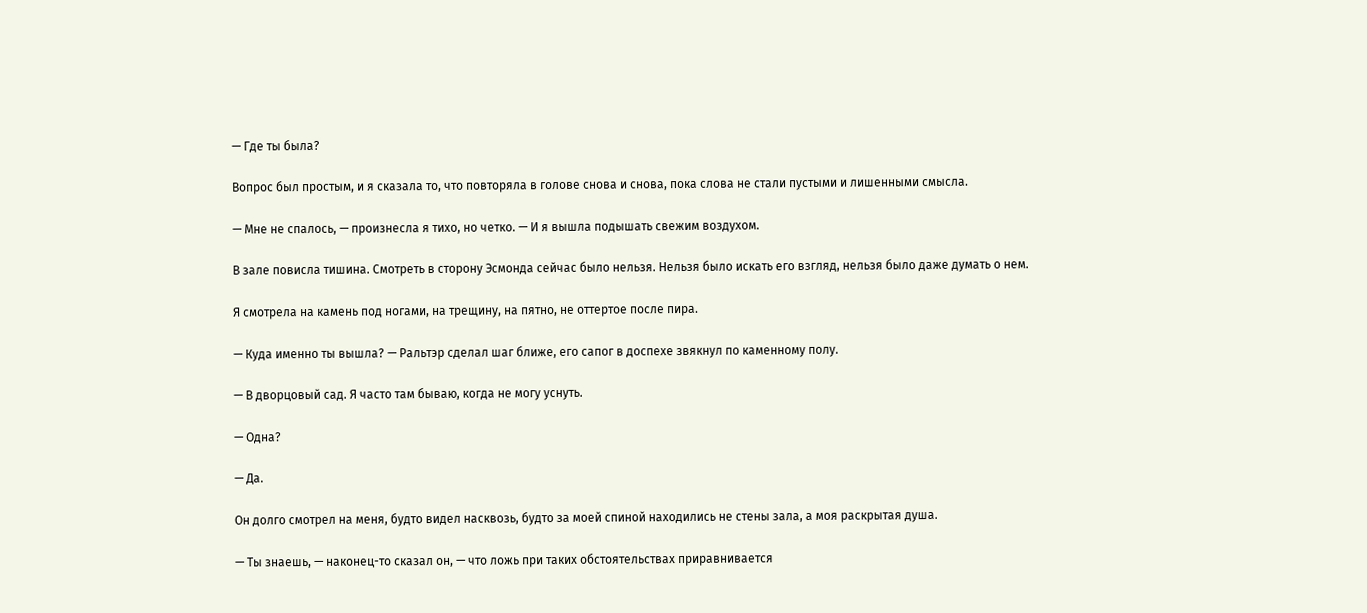— Где ты была?

Вопрос был простым, и я сказала то, что повторяла в голове снова и снова, пока слова не стали пустыми и лишенными смысла.

— Мне не спалось, — произнесла я тихо, но четко. — И я вышла подышать свежим воздухом.

В зале повисла тишина. Смотреть в сторону Эсмонда сейчас было нельзя. Нельзя было искать его взгляд, нельзя было даже думать о нем.

Я смотрела на камень под ногами, на трещину, на пятно, не оттертое после пира.

— Куда именно ты вышла? — Ральтэр сделал шаг ближе, его сапог в доспехе звякнул по каменному полу.

— В дворцовый сад. Я часто там бываю, когда не могу уснуть.

— Одна?

— Да.

Он долго смотрел на меня, будто видел насквозь, будто за моей спиной находились не стены зала, а моя раскрытая душа.

— Ты знаешь, — наконец-то сказал он, — что ложь при таких обстоятельствах приравнивается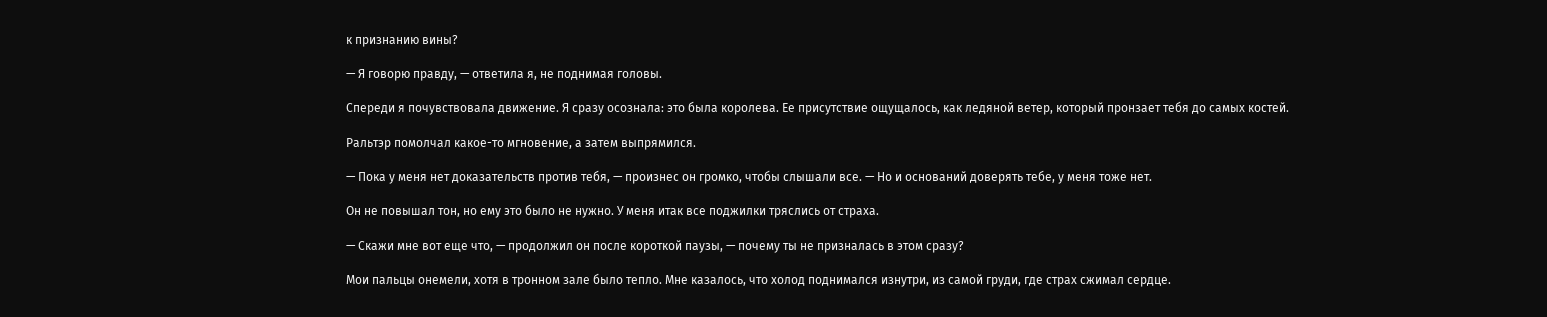к признанию вины?

— Я говорю правду, — ответила я, не поднимая головы.

Спереди я почувствовала движение. Я сразу осознала: это была королева. Ее присутствие ощущалось, как ледяной ветер, который пронзает тебя до самых костей.

Ральтэр помолчал какое-то мгновение, а затем выпрямился.

— Пока у меня нет доказательств против тебя, — произнес он громко, чтобы слышали все. — Но и оснований доверять тебе, у меня тоже нет.

Он не повышал тон, но ему это было не нужно. У меня итак все поджилки тряслись от страха.

— Скажи мне вот еще что, — продолжил он после короткой паузы, — почему ты не призналась в этом сразу?

Мои пальцы онемели, хотя в тронном зале было тепло. Мне казалось, что холод поднимался изнутри, из самой груди, где страх сжимал сердце.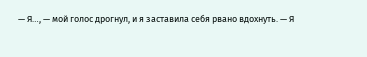— Я…, — мой голос дрогнул, и я заставила себя рвано вдохнуть. — Я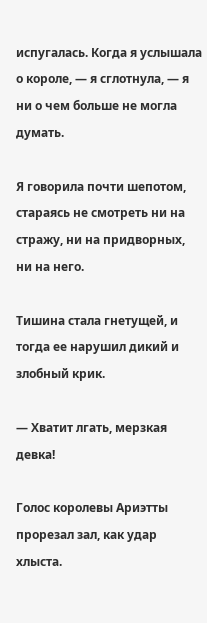испугалась. Когда я услышала о короле, — я сглотнула, — я ни о чем больше не могла думать.

Я говорила почти шепотом, стараясь не смотреть ни на стражу, ни на придворных, ни на него.

Тишина стала гнетущей, и тогда ее нарушил дикий и злобный крик.

— Хватит лгать, мерзкая девка!

Голос королевы Ариэтты прорезал зал, как удар хлыста.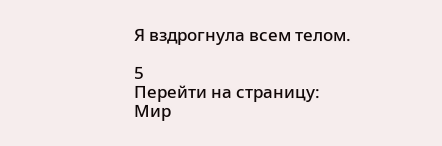Я вздрогнула всем телом.

5
Перейти на страницу:
Мир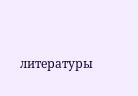литературы